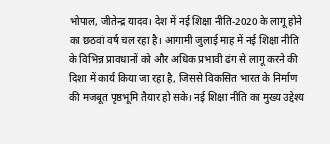भोपाल, जीतेन्द्र यादव। देश में नई शिक्षा नीति-2020 के लागू होने का छठवां वर्ष चल रहा है। आगामी जुलाई माह में नई शिक्षा नीति के विभिन्न प्रावधानों को और अधिक प्रभावी ढंग से लागू करने की दिशा में कार्य किया जा रहा है, जिससे विकसित भारत के निर्माण की मजबूत पृष्ठभूमि तैयार हो सके। नई शिक्षा नीति का मुख्य उद्देश्य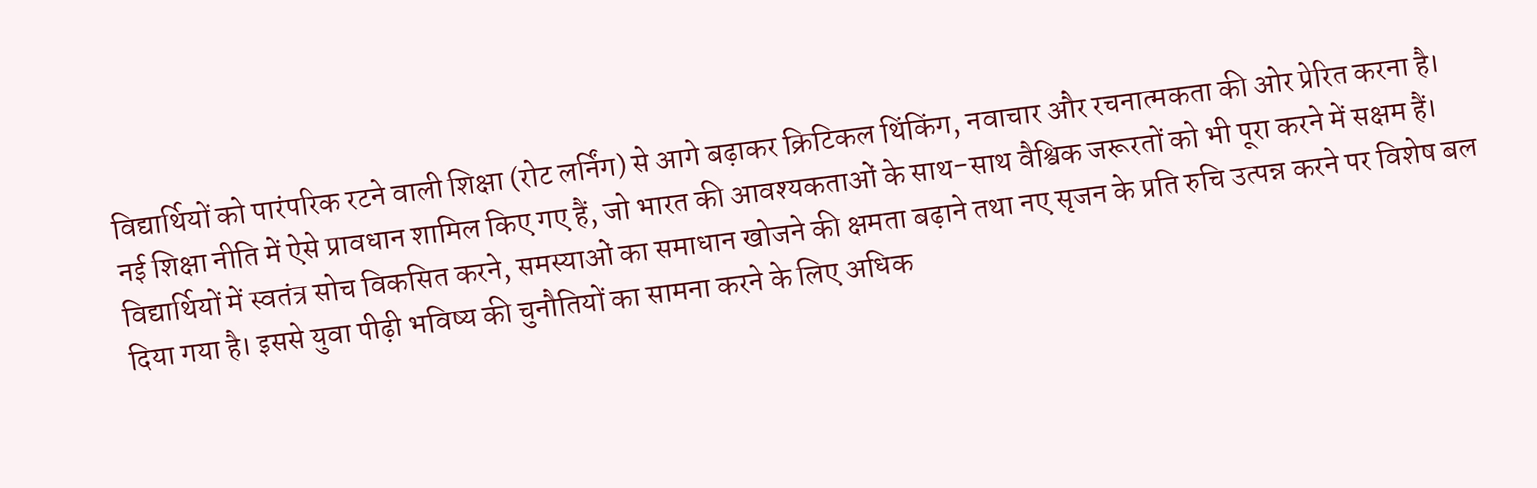विद्यार्थियों को पारंपरिक रटने वाली शिक्षा (रोट लर्निंग) से आगे बढ़ाकर क्रिटिकल थिंकिंग, नवाचार और रचनात्मकता की ओर प्रेरित करना है।
नई शिक्षा नीति में ऐसे प्रावधान शामिल किए गए हैं, जो भारत की आवश्यकताओं के साथ-साथ वैश्विक जरूरतों को भी पूरा करने में सक्षम हैं। विद्यार्थियों में स्वतंत्र सोच विकसित करने, समस्याओं का समाधान खोजने की क्षमता बढ़ाने तथा नए सृजन के प्रति रुचि उत्पन्न करने पर विशेष बल दिया गया है। इससे युवा पीढ़ी भविष्य की चुनौतियों का सामना करने के लिए अधिक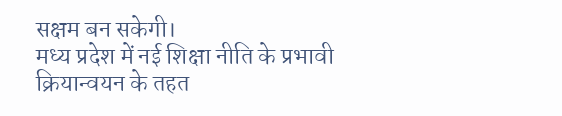सक्षम बन सकेगी।
मध्य प्रदेश में नई शिक्षा नीति के प्रभावी क्रियान्वयन के तहत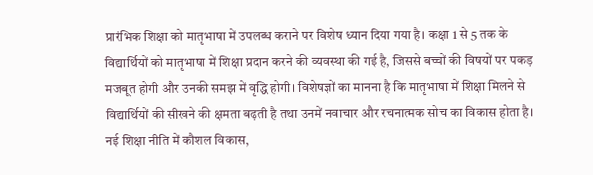प्रारंभिक शिक्षा को मातृभाषा में उपलब्ध कराने पर विशेष ध्यान दिया गया है। कक्षा 1 से 5 तक के विद्यार्थियों को मातृभाषा में शिक्षा प्रदान करने की व्यवस्था की गई है, जिससे बच्चों की विषयों पर पकड़ मजबूत होगी और उनकी समझ में वृद्धि होगी। विशेषज्ञों का मानना है कि मातृभाषा में शिक्षा मिलने से विद्यार्थियों की सीखने की क्षमता बढ़ती है तथा उनमें नवाचार और रचनात्मक सोच का विकास होता है।
नई शिक्षा नीति में कौशल विकास,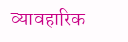व्यावहारिक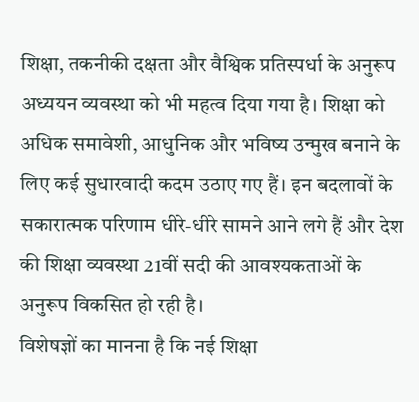शिक्षा, तकनीकी दक्षता और वैश्विक प्रतिस्पर्धा के अनुरूप अध्ययन व्यवस्था को भी महत्व दिया गया है। शिक्षा को अधिक समावेशी, आधुनिक और भविष्य उन्मुख बनाने के लिए कई सुधारवादी कदम उठाए गए हैं। इन बदलावों के सकारात्मक परिणाम धीरे-धीरे सामने आने लगे हैं और देश की शिक्षा व्यवस्था 21वीं सदी की आवश्यकताओं के अनुरूप विकसित हो रही है।
विशेषज्ञों का मानना है कि नई शिक्षा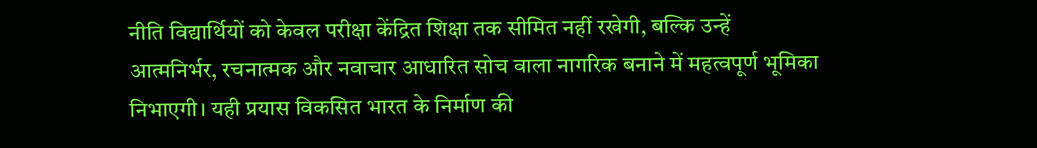नीति विद्यार्थियों को केवल परीक्षा केंद्रित शिक्षा तक सीमित नहीं रखेगी, बल्कि उन्हें आत्मनिर्भर, रचनात्मक और नवाचार आधारित सोच वाला नागरिक बनाने में महत्वपूर्ण भूमिका निभाएगी। यही प्रयास विकसित भारत के निर्माण की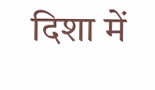दिशा में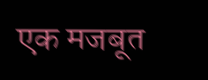एक मजबूत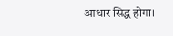आधार सिद्ध होगा।